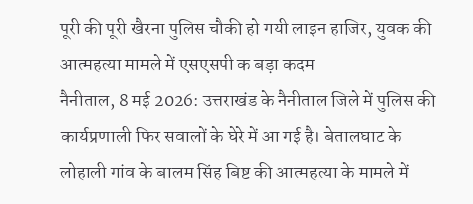पूरी की पूरी खैरना पुलिस चौकी हो गयी लाइन हाजिर, युवक की आत्महत्या मामले में एसएसपी क बड़ा कदम
नैनीताल, 8 मई 2026: उत्तराखंड के नैनीताल जिले में पुलिस की कार्यप्रणाली फिर सवालों के घेरे में आ गई है। बेतालघाट के लोहाली गांव के बालम सिंह बिष्ट की आत्महत्या के मामले में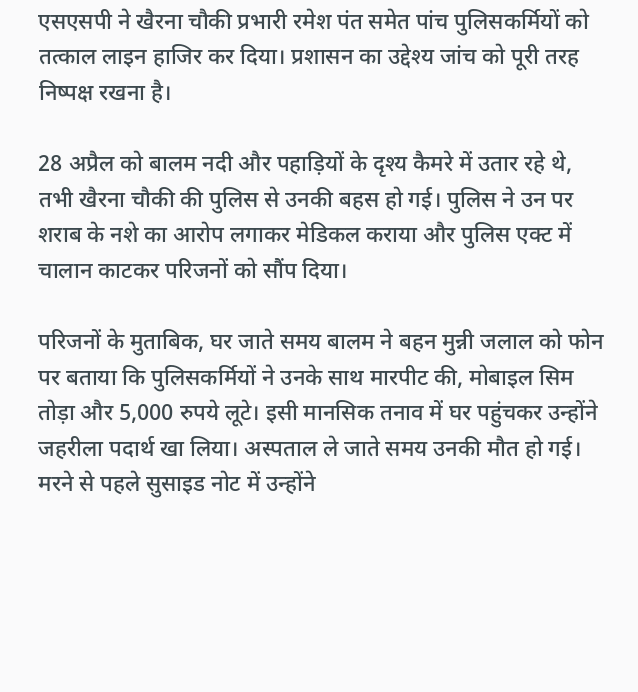एसएसपी ने खैरना चौकी प्रभारी रमेश पंत समेत पांच पुलिसकर्मियों को तत्काल लाइन हाजिर कर दिया। प्रशासन का उद्देश्य जांच को पूरी तरह निष्पक्ष रखना है।

28 अप्रैल को बालम नदी और पहाड़ियों के दृश्य कैमरे में उतार रहे थे, तभी खैरना चौकी की पुलिस से उनकी बहस हो गई। पुलिस ने उन पर शराब के नशे का आरोप लगाकर मेडिकल कराया और पुलिस एक्ट में चालान काटकर परिजनों को सौंप दिया।

परिजनों के मुताबिक, घर जाते समय बालम ने बहन मुन्नी जलाल को फोन पर बताया कि पुलिसकर्मियों ने उनके साथ मारपीट की, मोबाइल सिम तोड़ा और 5,000 रुपये लूटे। इसी मानसिक तनाव में घर पहुंचकर उन्होंने जहरीला पदार्थ खा लिया। अस्पताल ले जाते समय उनकी मौत हो गई। मरने से पहले सुसाइड नोट में उन्होंने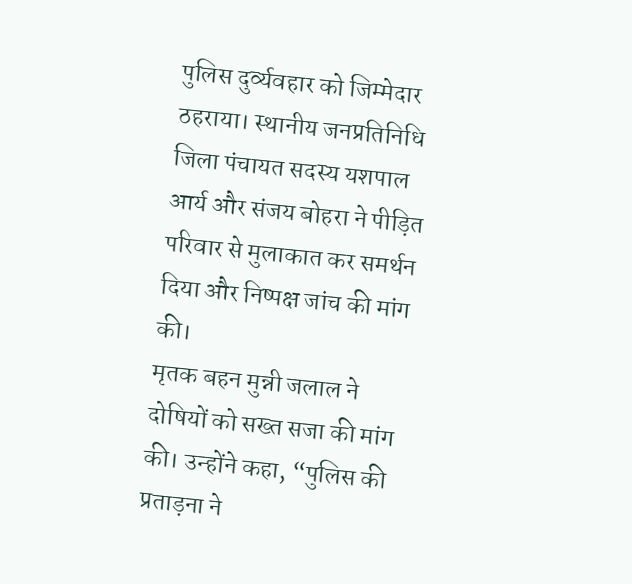पुलिस दुर्व्यवहार को जिम्मेदार ठहराया। स्थानीय जनप्रतिनिधि जिला पंचायत सदस्य यशपाल आर्य और संजय बोहरा ने पीड़ित परिवार से मुलाकात कर समर्थन दिया और निष्पक्ष जांच की मांग की।
मृतक बहन मुन्नी जलाल ने दोषियों को सख्त सजा की मांग की। उन्होंने कहा, “पुलिस की प्रताड़ना ने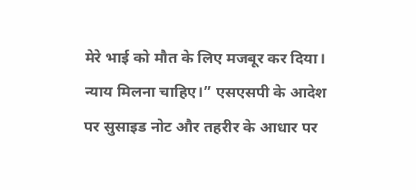मेरे भाई को मौत के लिए मजबूर कर दिया। न्याय मिलना चाहिए।” एसएसपी के आदेश पर सुसाइड नोट और तहरीर के आधार पर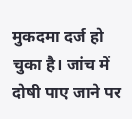मुकदमा दर्ज हो चुका है। जांच में दोषी पाए जाने पर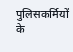पुलिसकर्मियों के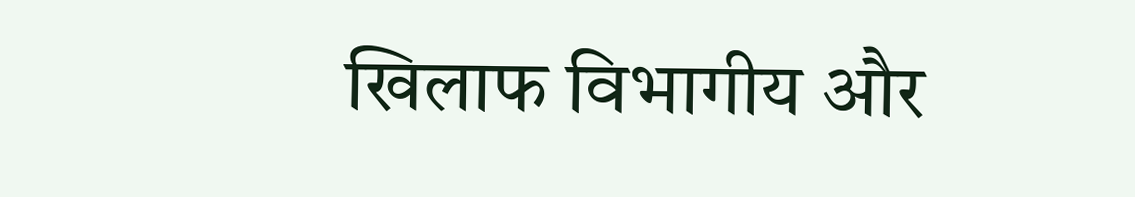खिलाफ विभागीय और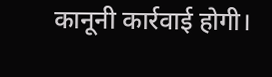कानूनी कार्रवाई होगी।